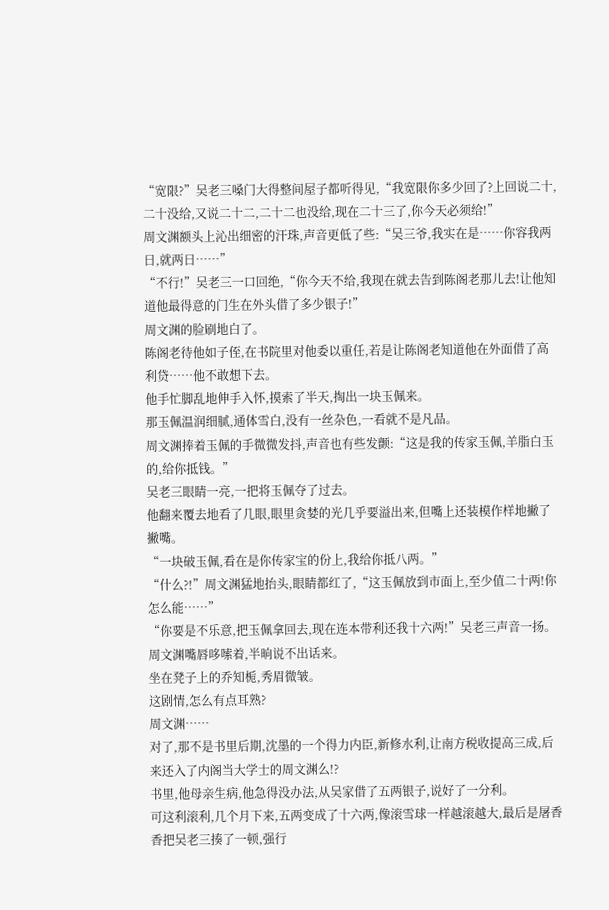“宽限?”吴老三嗓门大得整间屋子都听得见,“我宽限你多少回了?上回说二十,二十没给,又说二十二,二十二也没给,现在二十三了,你今天必须给!”
周文渊额头上沁出细密的汗珠,声音更低了些:“吴三爷,我实在是……你容我两日,就两日……”
“不行!”吴老三一口回绝,“你今天不给,我现在就去告到陈阁老那儿去!让他知道他最得意的门生在外头借了多少银子!”
周文渊的脸刷地白了。
陈阁老待他如子侄,在书院里对他委以重任,若是让陈阁老知道他在外面借了高利贷……他不敢想下去。
他手忙脚乱地伸手入怀,摸索了半天,掏出一块玉佩来。
那玉佩温润细腻,通体雪白,没有一丝杂色,一看就不是凡品。
周文渊捧着玉佩的手微微发抖,声音也有些发颤:“这是我的传家玉佩,羊脂白玉的,给你抵钱。”
吴老三眼睛一亮,一把将玉佩夺了过去。
他翻来覆去地看了几眼,眼里贪婪的光几乎要溢出来,但嘴上还装模作样地撇了撇嘴。
“一块破玉佩,看在是你传家宝的份上,我给你抵八两。”
“什么?!”周文渊猛地抬头,眼睛都红了,“这玉佩放到市面上,至少值二十两!你怎么能……”
“你要是不乐意,把玉佩拿回去,现在连本带利还我十六两!”吴老三声音一扬。
周文渊嘴唇哆嗦着,半晌说不出话来。
坐在凳子上的乔知栀,秀眉微皱。
这剧情,怎么有点耳熟?
周文渊……
对了,那不是书里后期,沈墨的一个得力内臣,新修水利,让南方税收提高三成,后来还入了内阁当大学士的周文渊么!?
书里,他母亲生病,他急得没办法,从吴家借了五两银子,说好了一分利。
可这利滚利,几个月下来,五两变成了十六两,像滚雪球一样越滚越大,最后是屠香香把吴老三揍了一顿,强行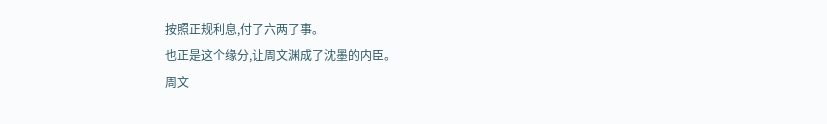按照正规利息,付了六两了事。
也正是这个缘分,让周文渊成了沈墨的内臣。
周文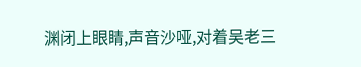渊闭上眼睛,声音沙哑,对着吴老三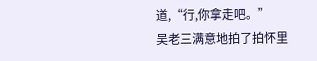道,“行,你拿走吧。”
吴老三满意地拍了拍怀里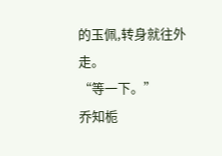的玉佩,转身就往外走。
“等一下。”
乔知栀